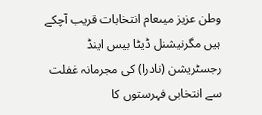وطن عزیز میںعام انتخابات قریب آچکے ہیں مگرنیشنل ڈیٹا بیس اینڈ رجسٹریشن (نادرا) کی مجرمانہ غفلت سے انتخابی فہرستوں کا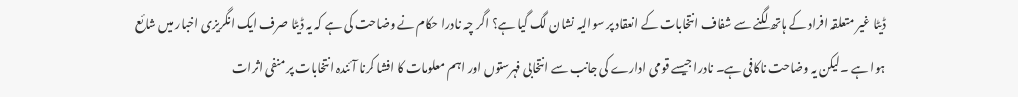ڈیٹا غیر متعلقہ افراد کے ہاتھ لگنے سے شفاف انتخابات کے انعقاد پر سوالیہ نشان لگ گیا ہے؟ اگر چہ نادرا حکام نے وضاحت کی ہے کہ یہ ڈیٹا صرف ایک انگریزی اخبار میں شائع ہوا ہے ۔لیکن یہ وضاحت ناکافی ہے۔ نادرا جیسے قومی ادارے کی جانب سے انتخابی فہرستوں اور اہم معلومات کا افشا کرنا آئندہ انتخابات پر منفی اثرات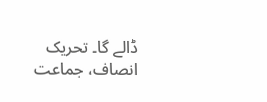ڈالے گا۔ تحریک انصاف، جماعت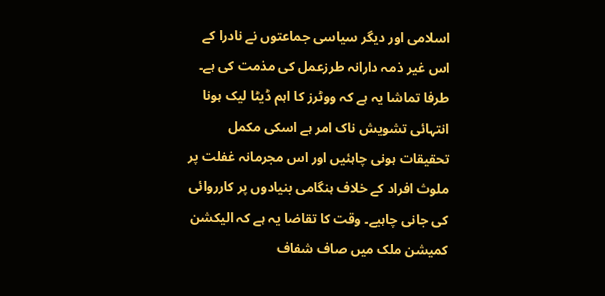اسلامی اور دیگر سیاسی جماعتوں نے نادرا کے اس غیر ذمہ دارانہ طرزعمل کی مذمت کی ہے۔ طرفا تماشا یہ ہے کہ ووٹرز کا اہم ڈیٹا لیک ہونا انتہائی تشویش ناک امر ہے اسکی مکمل تحقیقات ہونی چاہئیں اور اس مجرمانہ غفلت پر ملوث افراد کے خلاف ہنگامی بنیادوں پر کارروائی کی جانی چاہیے۔ وقت کا تقاضا یہ ہے کہ الیکشن کمیشن ملک میں صاف شفاف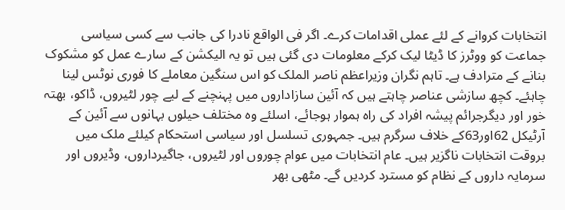انتخابات کروانے کے لئے عملی اقدامات کرے۔ اگر فی الواقع نادرا کی جانب سے کسی سیاسی جماعت کو ووٹرز کا ڈیٹا لیک کرکے معلومات دی گئی ہیں تو یہ الیکشن کے سارے عمل کو مشکوک بنانے کے مترادف ہے۔ تاہم نگران وزیراعظم ناصر الملک کو اس سنگین معاملے کا فوری نوٹس لینا چاہئے۔ کچھ سازشی عناصر چاہتے ہیں کہ آئین سازاداروں میں پہنچنے کے لیے چور لٹیروں، ڈاکو، بھتہ خور اور دیگرجرائم پیشہ افراد کی راہ ہموار ہوجائے، اسلئے وہ مختلف حیلوں بہانوں سے آئین کے آرٹیکل 62اور63کے خلاف سرگرم ہیں۔ جمہوری تسلسل اور سیاسی استحکام کیلئے ملک میں بروقت انتخابات ناگزیر ہیں۔ عام انتخابات میں عوام چوروں اور لٹیروں، جاگیرداروں، وڈیروں اور سرمایہ داروں کے نظام کو مسترد کردیں گے۔ مٹھی بھر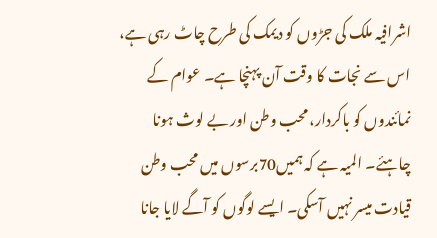اشرافیہ ملک کی جڑوں کو دیمک کی طرح چاٹ رہی ہے، اس سے نجات کا وقت آن پہنچا ہے۔ عوام کے نمائندوں کو باکردار، محب وطن اور بے لوث ہونا چاہئے۔ المیہ ہے کہ ہمیں70برسوں میں محب وطن قیادت میسر نہیں آسکی۔ ایسے لوگوں کو آگے لایا جانا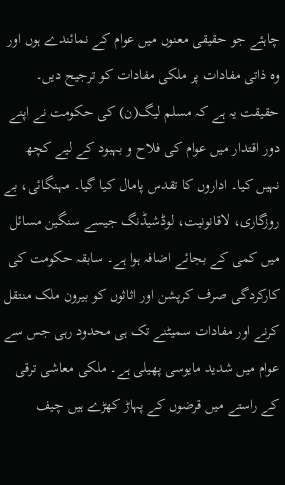چاہئے جو حقیقی معنوں میں عوام کے نمائندے ہوں اور وہ ذاتی مفادات پر ملکی مفادات کو ترجیح دیں۔ حقیقت یہ ہے کہ مسلم لیگ(ن) کی حکومت نے اپنے دور اقتدار میں عوام کی فلاح و بہبود کے لیے کچھ نہیں کیا۔ اداروں کا تقدس پامال کیا گیا۔ مہنگائی، بے روزگاری، لاقانونیت، لوڈشیڈنگ جیسے سنگین مسائل میں کمی کے بجائے اضافہ ہوا ہے۔ سابقہ حکومت کی کارکردگی صرف کرپشن اور اثاثوں کو بیرون ملک منتقل کرنے اور مفادات سمیٹنے تک ہی محدود رہی جس سے عوام میں شدید مایوسی پھیلی ہے۔ ملکی معاشی ترقی کے راستے میں قرضوں کے پہاڑ کھڑے ہیں چیف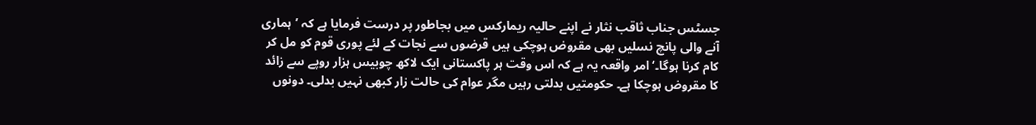جسٹس جناب ثاقب نثار نے اپنے حالیہ ریمارکس میں بجاطور پر درست فرمایا ہے کہ ’ہماری آنے والی پانچ نسلیں بھی مقروض ہوچکی ہیں قرضوں سے نجات کے لئے پوری قوم کو مل کر کام کرنا ہوگا۔‘ امر واقعہ یہ ہے کہ اس وقت ہر پاکستانی ایک لاکھ چوبیس ہزار روپے سے زائد کا مقروض ہوچکا ہے۔ حکومتیں بدلتی رہیں مگر عوام کی حالت زار کبھی نہیں بدلی۔ دونوں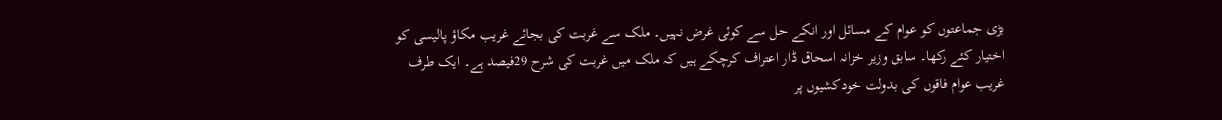بڑی جماعتوں کو عوام کے مسائل اور انکے حل سے کوئی غرض نہیں۔ ملک سے غربت کی بجائے غریب مکاؤ پالیسی کو اختیار کئے رکھا۔ سابق وزیر خزانہ اسحاق ڈار اعتراف کرچکے ہیں کہ ملک میں غربت کی شرح 29فیصد ہے۔ ایک طرف غریب عوام فاقوں کی بدولت خودکشیوں پر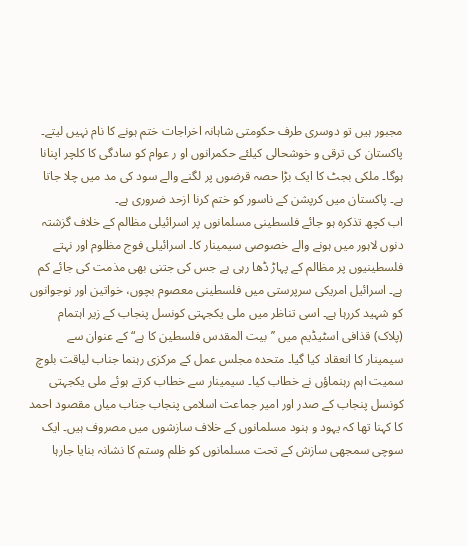مجبور ہیں تو دوسری طرف حکومتی شاہانہ اخراجات ختم ہونے کا نام نہیں لیتے۔ پاکستان کی ترقی و خوشحالی کیلئے حکمرانوں او ر عوام کو سادگی کا کلچر اپنانا ہوگا۔ ملکی بجٹ کا ایک بڑا حصہ قرضوں پر لگنے والے سود کی مد میں چلا جاتا ہے۔ پاکستان میں کرپشن کے ناسور کو ختم کرنا ازحد ضروری ہے۔
اب کچھ تذکرہ ہو جائے فلسطینی مسلمانوں پر اسرائیلی مظالم کے خلاف گزشتہ دنوں لاہور میں ہونے والے خصوصی سیمینار کا۔ اسرائیلی فوج مظلوم اور نہتے فلسطینیوں پر مظالم کے پہاڑ ڈھا رہی ہے جس کی جتنی بھی مذمت کی جائے کم ہے۔ اسرائیل امریکی سرپرستی میں فلسطینی معصوم بچوں، خواتین اور نوجوانوں کو شہید کررہا ہے۔ اسی تناظر میں ملی یکجہتی کونسل پنجاب کے زیر اہتمام (پلاک) قذافی اسٹیڈیم میں ’’بیت المقدس فلسطین کا ہے“ کے عنوان سے سیمینار کا انعقاد کیا گیا۔ متحدہ مجلس عمل کے مرکزی رہنما جناب لیاقت بلوچ سمیت اہم رہنماؤں نے خطاب کیا۔ سیمینار سے خطاب کرتے ہوئے ملی یکجہتی کونسل پنجاب کے صدر اور امیر جماعت اسلامی پنجاب جناب میاں مقصود احمد کا کہنا تھا کہ یہود و ہنود مسلمانوں کے خلاف سازشوں میں مصروف ہیں۔ ایک سوچی سمجھی سازش کے تحت مسلمانوں کو ظلم وستم کا نشانہ بنایا جارہا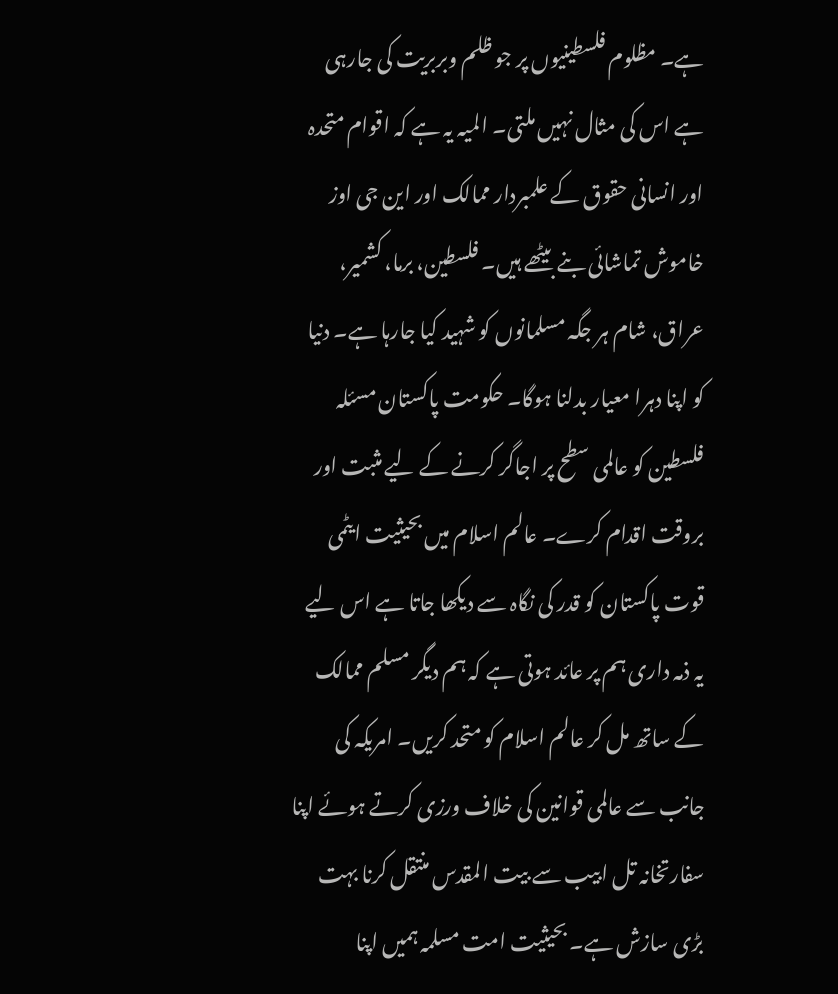ہے۔ مظلوم فلسطینیوں پر جو ظلم وبربریت کی جارہی ہے اس کی مثال نہیں ملتی۔ المیہ یہ ہے کہ اقوام متحدہ اور انسانی حقوق کے علمبردار ممالک اور این جی اوز خاموش تماشائی بنے بیٹھے ہیں۔ فلسطین، برما، کشمیر، عراق، شام ہر جگہ مسلمانوں کو شہید کیا جارہا ہے۔ دنیا کو اپنا دہرا معیار بدلنا ہوگا۔ حکومت پاکستان مسئلہ فلسطین کو عالمی سطح پر اجاگر کرنے کے لیے مثبت اور بروقت اقدام کرے۔ عالم اسلام میں بحیثیت ایٹمی قوت پاکستان کو قدر کی نگاہ سے دیکھا جاتا ہے اس لیے یہ ذمہ داری ہم پر عائد ہوتی ہے کہ ہم دیگر مسلم ممالک کے ساتھ مل کر عالم اسلام کو متحد کریں۔ امریکہ کی جانب سے عالمی قوانین کی خلاف ورزی کرتے ہوئے اپنا سفارتخانہ تل ابیب سے بیت المقدس منتقل کرنا بہت بڑی سازش ہے۔ بحیثیت امت مسلمہ ہمیں اپنا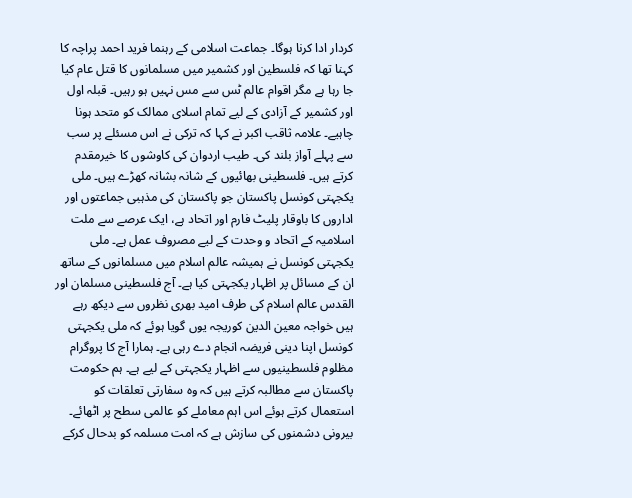کردار ادا کرنا ہوگا۔ جماعت اسلامی کے رہنما فرید احمد پراچہ کا کہنا تھا کہ فلسطین اور کشمیر میں مسلمانوں کا قتل عام کیا جا رہا ہے مگر اقوام عالم ٹس سے مس نہیں ہو رہیں۔ قبلہ اول اور کشمیر کے آزادی کے لیے تمام اسلای ممالک کو متحد ہونا چاہیے۔ علامہ ثاقب اکبر نے کہا کہ ترکی نے اس مسئلے پر سب سے پہلے آواز بلند کی۔ طیب اردوان کی کاوشوں کا خیرمقدم کرتے ہیں۔ فلسطینی بھائیوں کے شانہ بشانہ کھڑے ہیں۔ ملی یکجہتی کونسل پاکستان جو پاکستان کی مذہبی جماعتوں اور اداروں کا باوقار پلیٹ فارم اور اتحاد ہے، ایک عرصے سے ملت اسلامیہ کے اتحاد و وحدت کے لیے مصروف عمل ہے۔ ملی یکجہتی کونسل نے ہمیشہ عالم اسلام میں مسلمانوں کے ساتھ ان کے مسائل پر اظہار یکجہتی کیا ہے۔ آج فلسطینی مسلمان اور القدس عالم اسلام کی طرف امید بھری نظروں سے دیکھ رہے ہیں خواجہ معین الدین کوریجہ یوں گویا ہوئے کہ ملی یکجہتی کونسل اپنا دینی فریضہ انجام دے رہی ہے۔ ہمارا آج کا پروگرام مظلوم فلسطینیوں سے اظہار یکجہتی کے لیے ہے۔ ہم حکومت پاکستان سے مطالبہ کرتے ہیں کہ وہ سفارتی تعلقات کو استعمال کرتے ہوئے اس اہم معاملے کو عالمی سطح پر اٹھائے۔ بیرونی دشمنوں کی سازش ہے کہ امت مسلمہ کو بدحال کرکے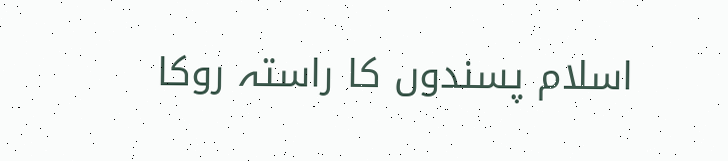اسلام پسندوں کا راستہ روکا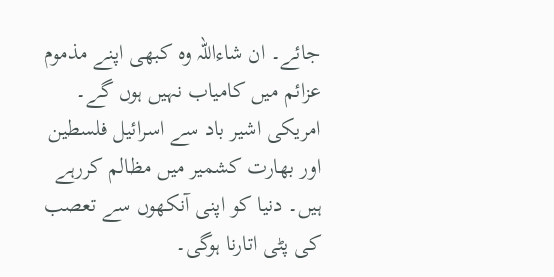جائے۔ ان شاءاللہ وہ کبھی اپنے مذموم عزائم میں کامیاب نہیں ہوں گے۔ امریکی اشیر باد سے اسرائیل فلسطین اور بھارت کشمیر میں مظالم کررہے ہیں۔ دنیا کو اپنی آنکھوں سے تعصب کی پٹی اتارنا ہوگی۔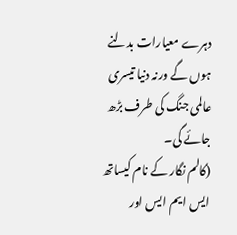دہرے معیارات بدلنے ہوں گے ورنہ دنیا تیسری عالمی جنگ کی طرف بڑھ جائے گی۔
(کالم نگار کے نام کیساتھ ایس ایم ایس اور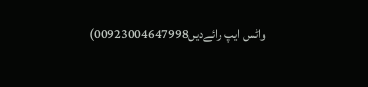واٹس ایپ رائےدیں00923004647998)